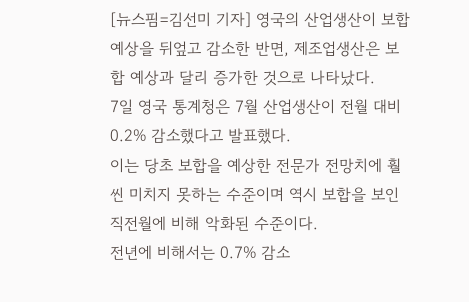[뉴스핌=김선미 기자] 영국의 산업생산이 보합 예상을 뒤엎고 감소한 반면, 제조업생산은 보합 예상과 달리 증가한 것으로 나타났다.
7일 영국 통계청은 7월 산업생산이 전월 대비 0.2% 감소했다고 발표했다.
이는 당초 보합을 예상한 전문가 전망치에 훨씬 미치지 못하는 수준이며 역시 보합을 보인 직전월에 비해 악화된 수준이다.
전년에 비해서는 0.7% 감소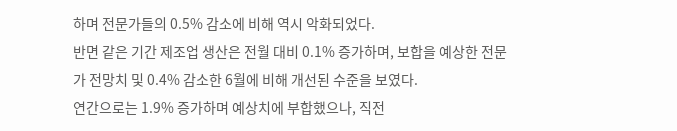하며 전문가들의 0.5% 감소에 비해 역시 악화되었다.
반면 같은 기간 제조업 생산은 전월 대비 0.1% 증가하며, 보합을 예상한 전문가 전망치 및 0.4% 감소한 6월에 비해 개선된 수준을 보였다.
연간으로는 1.9% 증가하며 예상치에 부합했으나, 직전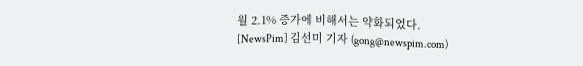월 2.1% 증가에 비해서는 약화되었다.
[NewsPim] 김선미 기자 (gong@newspim.com)